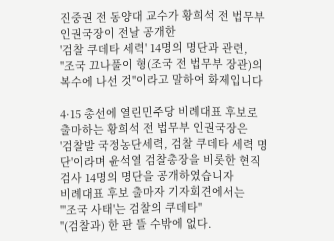진중권 전 동양대 교수가 황희석 전 법무부 인권국장이 전날 공개한
'검찰 쿠데타 세력' 14명의 명단과 관련,
"조국 끄나풀이 형(조국 전 법무부 장관)의 복수에 나선 것"이라고 말하여 화제입니다

4·15 총선에 열린민주당 비례대표 후보로 출마하는 황희석 전 법무부 인권국장은
'검찰발 국정농단세력, 검찰 쿠데타 세력 명단'이라며 윤석열 검찰총장을 비롯한 현직 검사 14명의 명단을 공개하였습니자
비례대표 후보 출마자 기자회견에서는
"'조국 사태'는 검찰의 쿠데타"
"(검찰과) 한 판 뜰 수밖에 없다.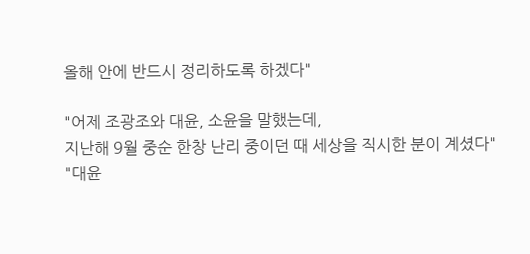올해 안에 반드시 정리하도록 하겠다"

"어제 조광조와 대윤, 소윤을 말했는데,
지난해 9월 중순 한창 난리 중이던 때 세상을 직시한 분이 계셨다"
"대윤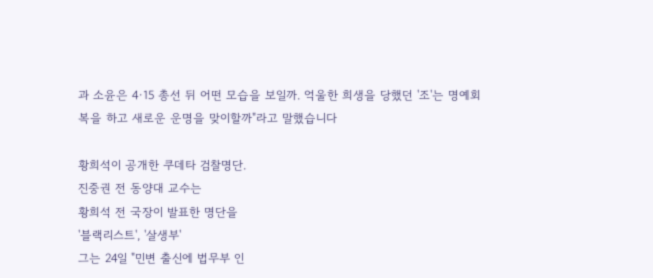과 소윤은 4·15 총선 뒤 어떤 모습을 보일까. 억울한 희생을 당했던 '조'는 명예회복을 하고 새로운 운명을 맞이할까"라고 말했습니다

황희석이 공개한 쿠데타 검찰명단.
진중권 전 동양대 교수는
황희석 전 국장이 발표한 명단을
'블랙리스트', '살생부'
그는 24일 "민변 출신에 법무부 인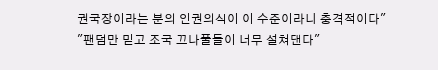권국장이라는 분의 인권의식이 이 수준이라니 충격적이다"
"팬덤만 믿고 조국 끄나풀들이 너무 설쳐댄다"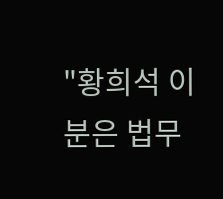"황희석 이분은 법무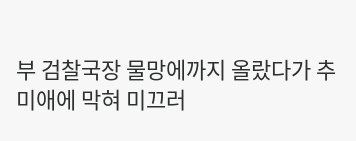부 검찰국장 물망에까지 올랐다가 추미애에 막혀 미끄러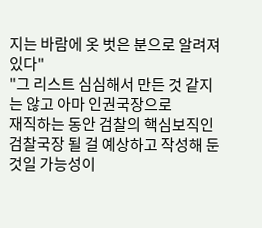지는 바람에 옷 벗은 분으로 알려져 있다"
"그 리스트 심심해서 만든 것 같지는 않고 아마 인권국장으로
재직하는 동안 검찰의 핵심보직인 검찰국장 될 걸 예상하고 작성해 둔 것일 가능성이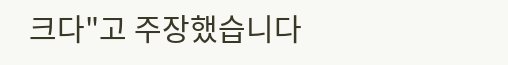크다"고 주장했습니다